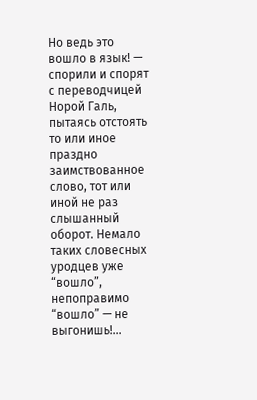Но ведь это вошло в язык! — спорили и спорят с переводчицей Норой Галь, пытаясь отстоять то или иное праздно заимствованное слово, тот или иной не раз слышанный оборот. Немало таких словесных уродцев уже “вошло”, непоправимо “вошло” — не выгонишь!...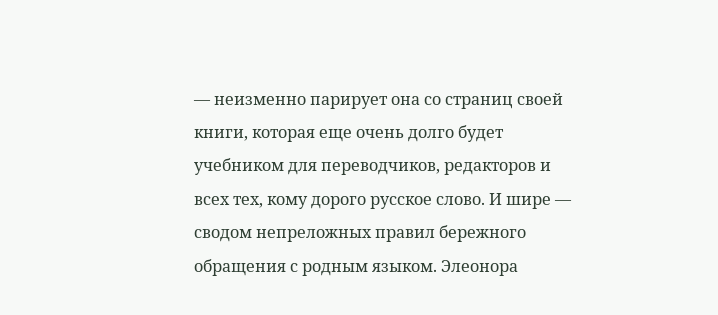— неизменно парирует она со страниц своей книги, которая еще очень долго будет учебником для переводчиков, редакторов и всех тех, кому дорого русское слово. И шире — сводом непреложных правил бережного обращения с родным языком. Элеонора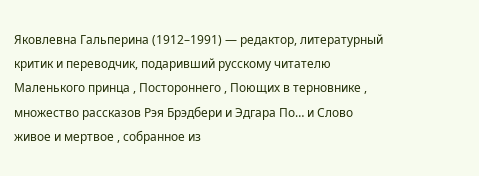Яковлевна Гальперина (1912–1991) — редактор, литературный критик и переводчик, подаривший русскому читателю Маленького принца , Постороннего , Поющих в терновнике , множество рассказов Рэя Брэдбери и Эдгара По… и Слово живое и мертвое , собранное из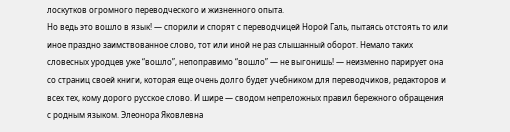лоскутков огромного переводческого и жизненного опыта.
Но ведь это вошло в язык! — спорили и спорят с переводчицей Норой Галь, пытаясь отстоять то или иное праздно заимствованное слово, тот или иной не раз слышанный оборот. Немало таких словесных уродцев уже “вошло”, непоправимо “вошло” — не выгонишь! — неизменно парирует она со страниц своей книги, которая еще очень долго будет учебником для переводчиков, редакторов и всех тех, кому дорого русское слово. И шире — сводом непреложных правил бережного обращения с родным языком. Элеонора Яковлевна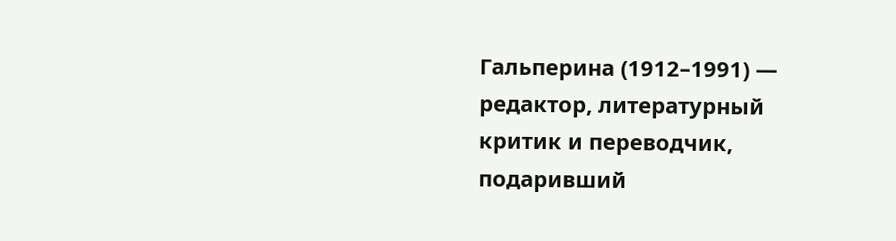Гальперина (1912–1991) — редактор, литературный критик и переводчик, подаривший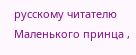русскому читателю Маленького принца ,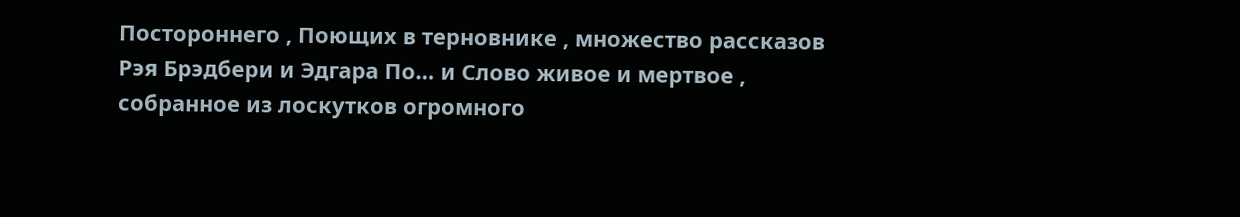Постороннего , Поющих в терновнике , множество рассказов Рэя Брэдбери и Эдгара По… и Слово живое и мертвое , собранное из лоскутков огромного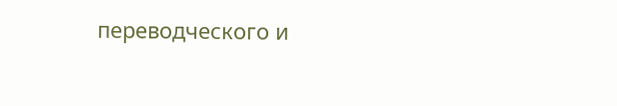переводческого и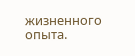жизненного опыта.